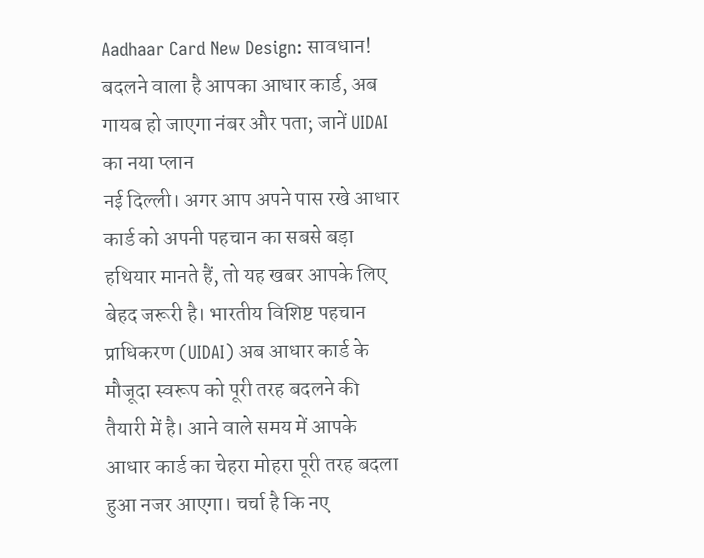Aadhaar Card New Design: सावधान! बदलने वाला है आपका आधार कार्ड, अब गायब हो जाएगा नंबर और पता; जानें UIDAI का नया प्लान
नई दिल्ली। अगर आप अपने पास रखे आधार कार्ड को अपनी पहचान का सबसे बड़ा हथियार मानते हैं, तो यह खबर आपके लिए बेहद जरूरी है। भारतीय विशिष्ट पहचान प्राधिकरण (UIDAI) अब आधार कार्ड के मौजूदा स्वरूप को पूरी तरह बदलने की तैयारी में है। आने वाले समय में आपके आधार कार्ड का चेहरा मोहरा पूरी तरह बदला हुआ नजर आएगा। चर्चा है कि नए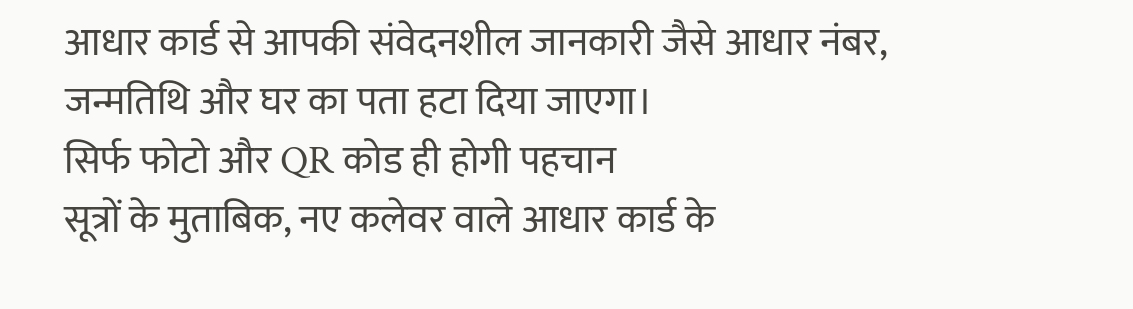आधार कार्ड से आपकी संवेदनशील जानकारी जैसे आधार नंबर, जन्मतिथि और घर का पता हटा दिया जाएगा।
सिर्फ फोटो और QR कोड ही होगी पहचान
सूत्रों के मुताबिक, नए कलेवर वाले आधार कार्ड के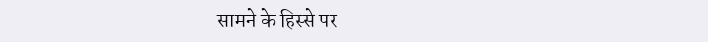सामने के हिस्से पर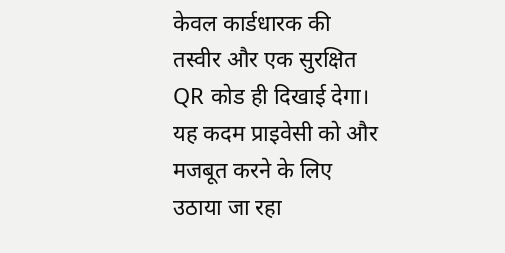केवल कार्डधारक की तस्वीर और एक सुरक्षित QR कोड ही दिखाई देगा। यह कदम प्राइवेसी को और मजबूत करने के लिए उठाया जा रहा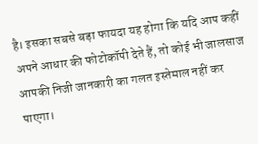है। इसका सबसे बड़ा फायदा यह होगा कि यदि आप कहीं अपने आधार की फोटोकॉपी देते हैं, तो कोई भी जालसाज आपकी निजी जानकारी का गलत इस्तेमाल नहीं कर पाएगा।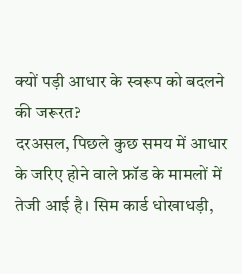क्यों पड़ी आधार के स्वरूप को बदलने की जरूरत?
दरअसल, पिछले कुछ समय में आधार के जरिए होने वाले फ्रॉड के मामलों में तेजी आई है। सिम कार्ड धोखाधड़ी,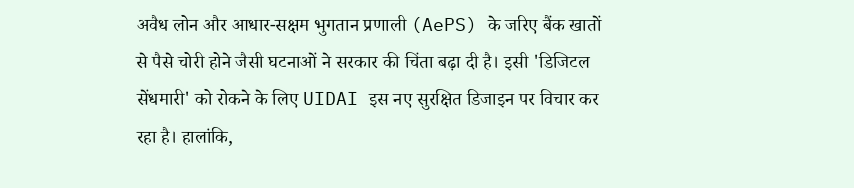अवैध लोन और आधार-सक्षम भुगतान प्रणाली (AePS) के जरिए बैंक खातों से पैसे चोरी होने जैसी घटनाओं ने सरकार की चिंता बढ़ा दी है। इसी 'डिजिटल सेंधमारी' को रोकने के लिए UIDAI इस नए सुरक्षित डिजाइन पर विचार कर रहा है। हालांकि,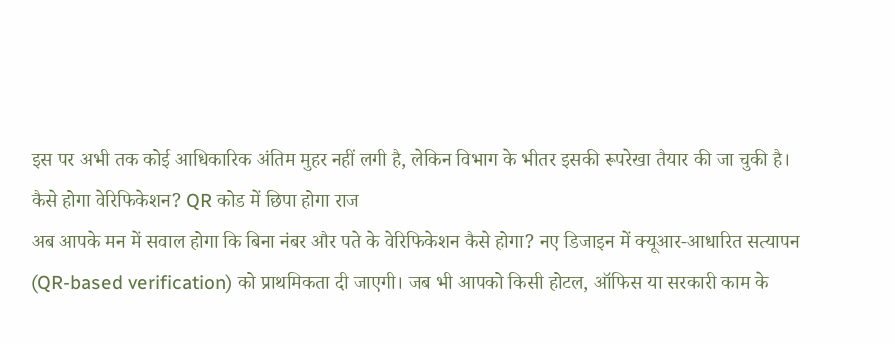इस पर अभी तक कोई आधिकारिक अंतिम मुहर नहीं लगी है, लेकिन विभाग के भीतर इसकी रूपरेखा तैयार की जा चुकी है।
कैसे होगा वेरिफिकेशन? QR कोड में छिपा होगा राज
अब आपके मन में सवाल होगा कि बिना नंबर और पते के वेरिफिकेशन कैसे होगा? नए डिजाइन में क्यूआर-आधारित सत्यापन (QR-based verification) को प्राथमिकता दी जाएगी। जब भी आपको किसी होटल, ऑफिस या सरकारी काम के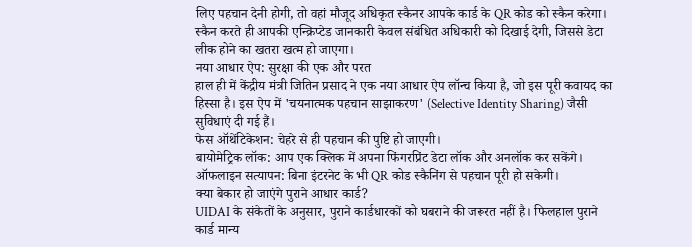लिए पहचान देनी होगी, तो वहां मौजूद अधिकृत स्कैनर आपके कार्ड के QR कोड को स्कैन करेगा। स्कैन करते ही आपकी एन्क्रिप्टेड जानकारी केवल संबंधित अधिकारी को दिखाई देगी, जिससे डेटा लीक होने का खतरा खत्म हो जाएगा।
नया आधार ऐप: सुरक्षा की एक और परत
हाल ही में केंद्रीय मंत्री जितिन प्रसाद ने एक नया आधार ऐप लॉन्च किया है, जो इस पूरी कवायद का हिस्सा है। इस ऐप में 'चयनात्मक पहचान साझाकरण' (Selective Identity Sharing) जैसी सुविधाएं दी गई हैं।
फेस ऑथेंटिकेशन: चेहरे से ही पहचान की पुष्टि हो जाएगी।
बायोमेट्रिक लॉक: आप एक क्लिक में अपना फिंगरप्रिंट डेटा लॉक और अनलॉक कर सकेंगे।
ऑफलाइन सत्यापन: बिना इंटरनेट के भी QR कोड स्कैनिंग से पहचान पूरी हो सकेगी।
क्या बेकार हो जाएंगे पुराने आधार कार्ड?
UIDAI के संकेतों के अनुसार, पुराने कार्डधारकों को घबराने की जरूरत नहीं है। फिलहाल पुराने कार्ड मान्य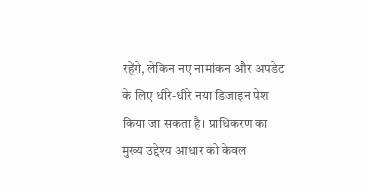रहेंगे, लेकिन नए नामांकन और अपडेट के लिए धीरे-धीरे नया डिजाइन पेश किया जा सकता है। प्राधिकरण का मुख्य उद्देश्य आधार को केवल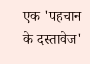एक 'पहचान के दस्तावेज'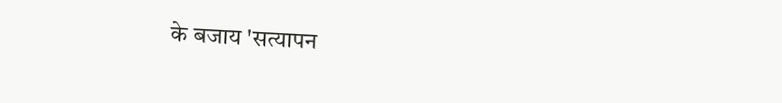के बजाय 'सत्यापन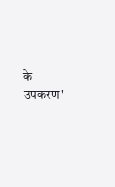के उपकरण'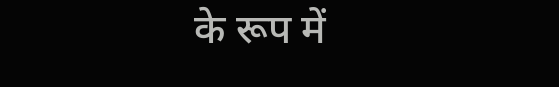के रूप में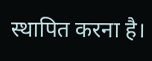स्थापित करना है।